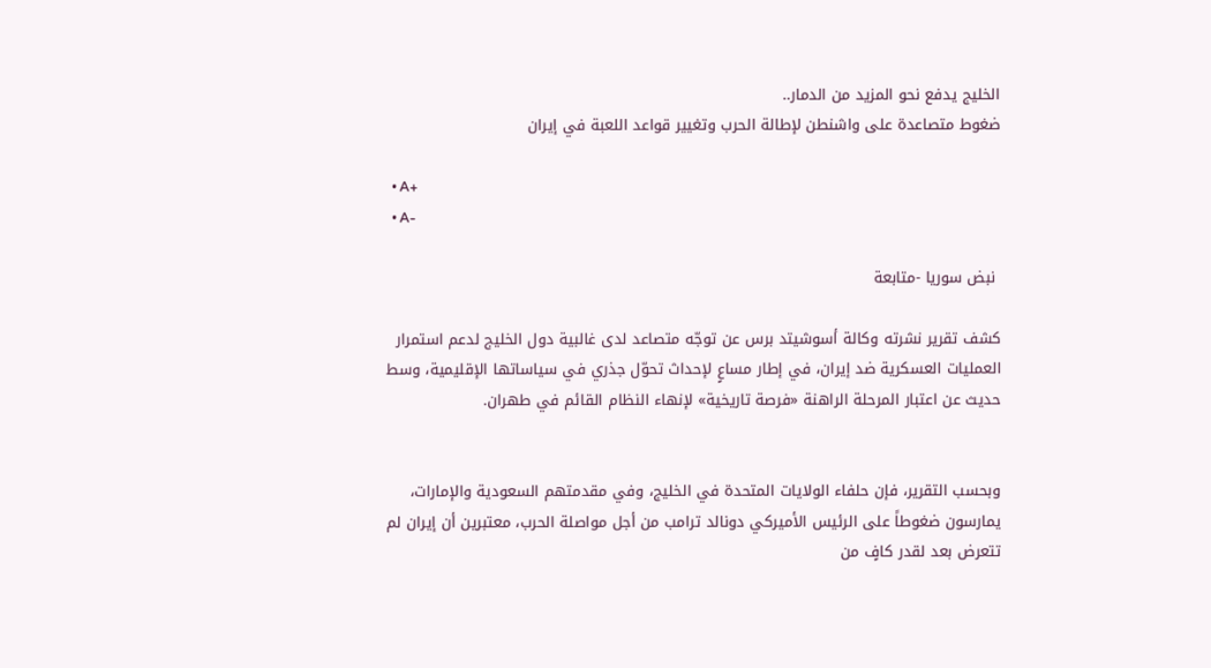الخليج يدفع نحو المزيد من الدمار..
ضغوط متصاعدة على واشنطن لإطالة الحرب وتغيير قواعد اللعبة في إيران

  • A+
  • A-

 نبض سوريا -متابعة

كشف تقرير نشرته وكالة أسوشيتد برس عن توجّه متصاعد لدى غالبية دول الخليج لدعم استمرار العمليات العسكرية ضد إيران، في إطار مساعٍ لإحداث تحوّل جذري في سياساتها الإقليمية، وسط حديث عن اعتبار المرحلة الراهنة «فرصة تاريخية» لإنهاء النظام القائم في طهران.


وبحسب التقرير، فإن حلفاء الولايات المتحدة في الخليج، وفي مقدمتهم السعودية والإمارات، يمارسون ضغوطاً على الرئيس الأميركي دونالد ترامب من أجل مواصلة الحرب، معتبرين أن إيران لم تتعرض بعد لقدر كافٍ من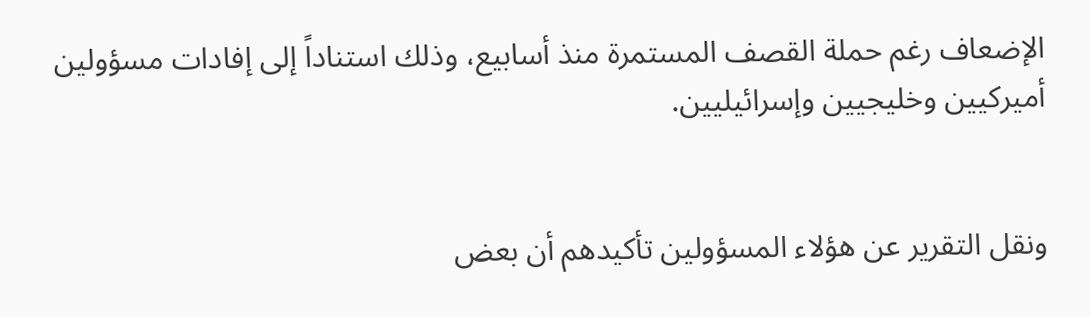الإضعاف رغم حملة القصف المستمرة منذ أسابيع، وذلك استناداً إلى إفادات مسؤولين أميركيين وخليجيين وإسرائيليين.


ونقل التقرير عن هؤلاء المسؤولين تأكيدهم أن بعض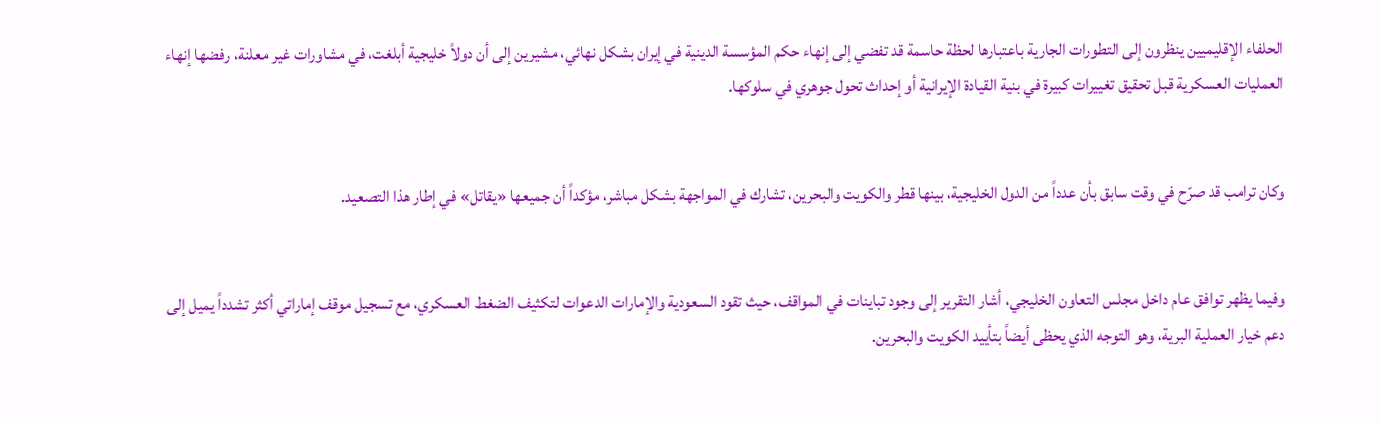الحلفاء الإقليميين ينظرون إلى التطورات الجارية باعتبارها لحظة حاسمة قد تفضي إلى إنهاء حكم المؤسسة الدينية في إيران بشكل نهائي، مشيرين إلى أن دولاً خليجية أبلغت، في مشاورات غير معلنة، رفضها إنهاء العمليات العسكرية قبل تحقيق تغييرات كبيرة في بنية القيادة الإيرانية أو إحداث تحول جوهري في سلوكها.


وكان ترامب قد صرّح في وقت سابق بأن عدداً من الدول الخليجية، بينها قطر والكويت والبحرين، تشارك في المواجهة بشكل مباشر، مؤكداً أن جميعها «يقاتل» في إطار هذا التصعيد.


وفيما يظهر توافق عام داخل مجلس التعاون الخليجي، أشار التقرير إلى وجود تباينات في المواقف، حيث تقود السعودية والإمارات الدعوات لتكثيف الضغط العسكري، مع تسجيل موقف إماراتي أكثر تشدداً يميل إلى دعم خيار العملية البرية، وهو التوجه الذي يحظى أيضاً بتأييد الكويت والبحرين.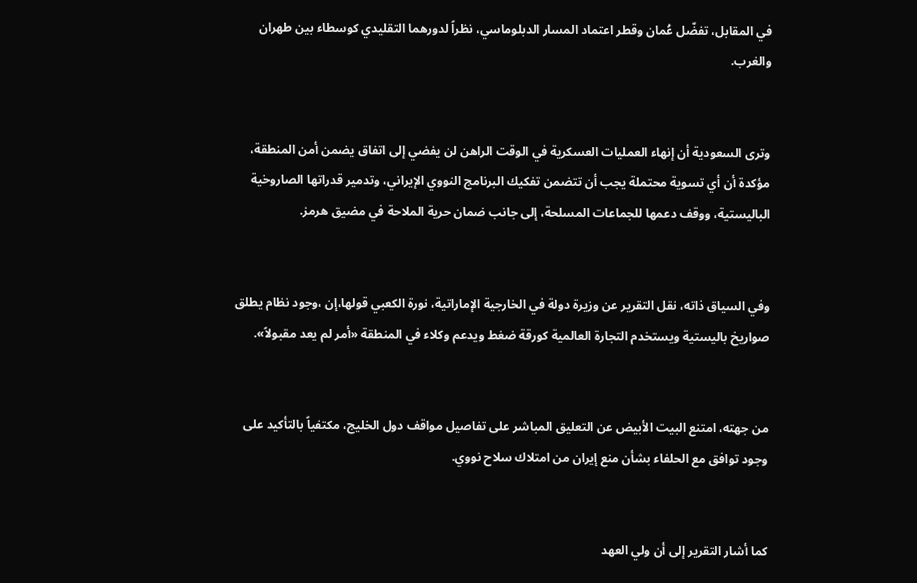في المقابل، تفضّل عُمان وقطر اعتماد المسار الدبلوماسي، نظراً لدورهما التقليدي كوسطاء بين طهران والغرب.


وترى السعودية أن إنهاء العمليات العسكرية في الوقت الراهن لن يفضي إلى اتفاق يضمن أمن المنطقة، مؤكدة أن أي تسوية محتملة يجب أن تتضمن تفكيك البرنامج النووي الإيراني، وتدمير قدراتها الصاروخية الباليستية، ووقف دعمها للجماعات المسلحة، إلى جانب ضمان حرية الملاحة في مضيق هرمز.


وفي السياق ذاته، نقل التقرير عن وزيرة دولة في الخارجية الإماراتية، نورة الكعبي قولها،إن ،وجود نظام يطلق صواريخ باليستية ويستخدم التجارة العالمية كورقة ضغط ويدعم وكلاء في المنطقة «أمر لم يعد مقبولاً».


من جهته، امتنع البيت الأبيض عن التعليق المباشر على تفاصيل مواقف دول الخليج، مكتفياً بالتأكيد على وجود توافق مع الحلفاء بشأن منع إيران من امتلاك سلاح نووي.


كما أشار التقرير إلى أن ولي العهد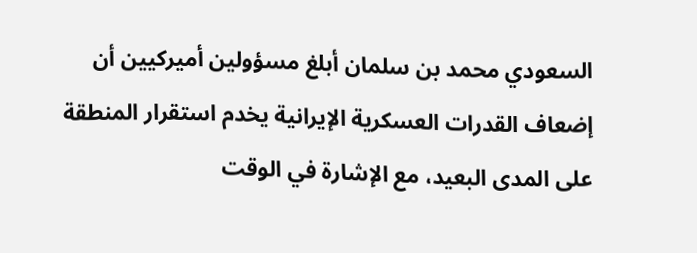السعودي محمد بن سلمان أبلغ مسؤولين أميركيين أن إضعاف القدرات العسكرية الإيرانية يخدم استقرار المنطقة على المدى البعيد، مع الإشارة في الوقت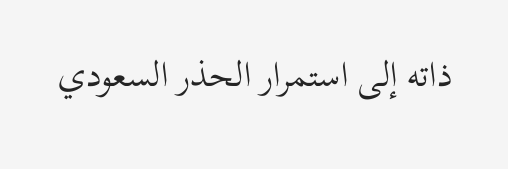ذاته إلى استمرار الحذر السعودي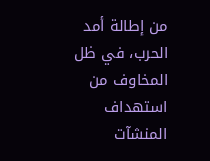من إطالة أمد الحرب، في ظل المخاوف من استهداف المنشآت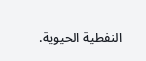النفطية الحيوية.